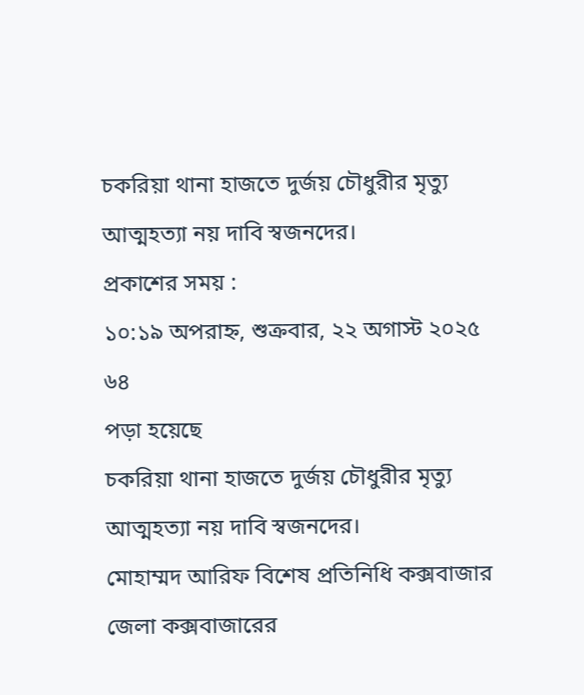চকরিয়া থানা হাজতে দুর্জয় চৌধুরীর মৃত্যু আত্মহত্যা নয় দাবি স্বজনদের।
প্রকাশের সময় :
১০:১৯ অপরাহ্ন, শুক্রবার, ২২ অগাস্ট ২০২৫
৬৪
পড়া হয়েছে
চকরিয়া থানা হাজতে দুর্জয় চৌধুরীর মৃত্যু আত্মহত্যা নয় দাবি স্বজনদের।
মোহাম্মদ আরিফ বিশেষ প্রতিনিধি কক্সবাজার জেলা কক্সবাজারের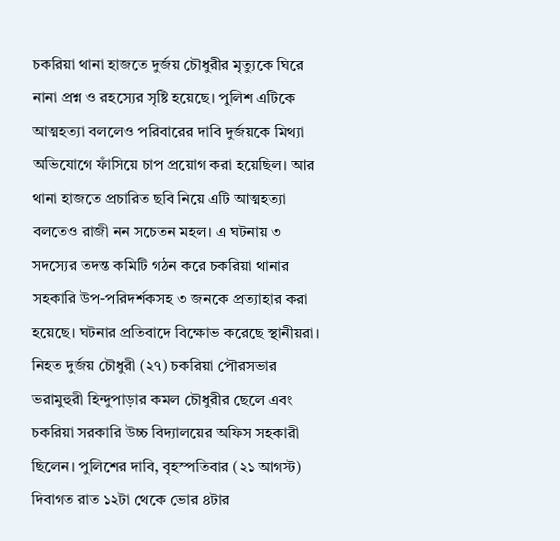চকরিয়া থানা হাজতে দুর্জয় চৌধুরীর মৃত্যুকে ঘিরে নানা প্রশ্ন ও রহস্যের সৃষ্টি হয়েছে। পুলিশ এটিকে আত্মহত্যা বললেও পরিবারের দাবি দুর্জয়কে মিথ্যা অভিযোগে ফাঁসিয়ে চাপ প্রয়োগ করা হয়েছিল। আর থানা হাজতে প্রচারিত ছবি নিয়ে এটি আত্মহত্যা বলতেও রাজী নন সচেতন মহল। এ ঘটনায় ৩ সদস্যের তদন্ত কমিটি গঠন করে চকরিয়া থানার সহকারি উপ-পরিদর্শকসহ ৩ জনকে প্রত্যাহার করা হয়েছে। ঘটনার প্রতিবাদে বিক্ষোভ করেছে স্থানীয়রা। নিহত দুর্জয় চৌধুরী (২৭) চকরিয়া পৌরসভার ভরামুহুরী হিন্দুপাড়ার কমল চৌধুরীর ছেলে এবং চকরিয়া সরকারি উচ্চ বিদ্যালয়ের অফিস সহকারী ছিলেন। পুলিশের দাবি, বৃহস্পতিবার (২১ আগস্ট) দিবাগত রাত ১২টা থেকে ভোর ৪টার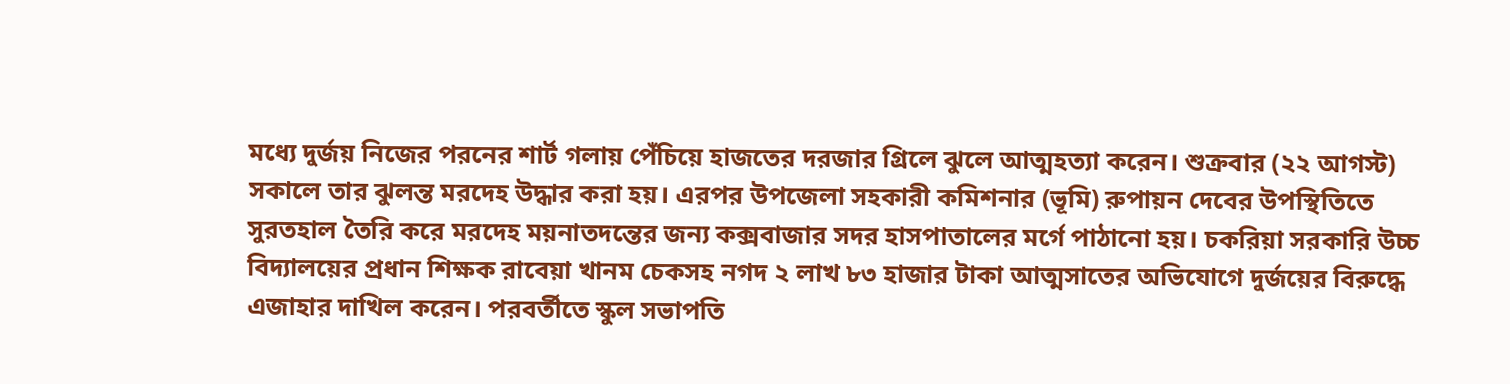মধ্যে দুর্জয় নিজের পরনের শার্ট গলায় পেঁচিয়ে হাজতের দরজার গ্রিলে ঝুলে আত্মহত্যা করেন। শুক্রবার (২২ আগস্ট) সকালে তার ঝুলন্ত মরদেহ উদ্ধার করা হয়। এরপর উপজেলা সহকারী কমিশনার (ভূমি) রুপায়ন দেবের উপস্থিতিতে সুরতহাল তৈরি করে মরদেহ ময়নাতদন্তের জন্য কক্সবাজার সদর হাসপাতালের মর্গে পাঠানো হয়। চকরিয়া সরকারি উচ্চ বিদ্যালয়ের প্রধান শিক্ষক রাবেয়া খানম চেকসহ নগদ ২ লাখ ৮৩ হাজার টাকা আত্মসাতের অভিযোগে দুর্জয়ের বিরুদ্ধে এজাহার দাখিল করেন। পরবর্তীতে স্কুল সভাপতি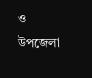ও উপজেলা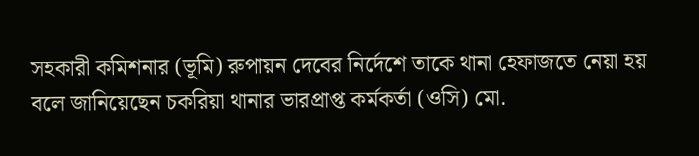সহকারী কমিশনার (ভূমি) রুপায়ন দেবের নির্দেশে তাকে থানা হেফাজতে নেয়া হয় বলে জানিয়েছেন চকরিয়া থানার ভারপ্রাপ্ত কর্মকর্তা (ওসি) মো.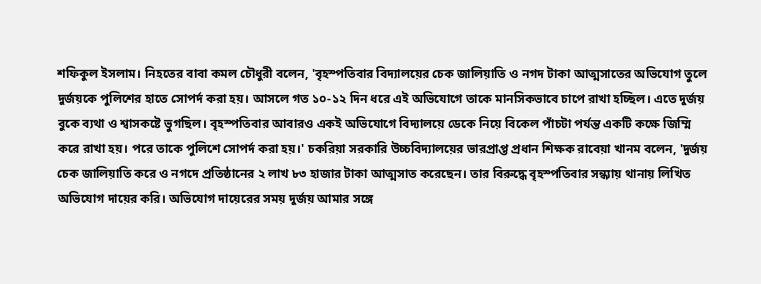শফিকুল ইসলাম। নিহতের বাবা কমল চৌধুরী বলেন, 'বৃহস্পতিবার বিদ্যালয়ের চেক জালিয়াতি ও নগদ টাকা আত্মসাতের অভিযোগ তুলে দুর্জয়কে পুলিশের হাতে সোপর্দ করা হয়। আসলে গত ১০-১২ দিন ধরে এই অভিযোগে তাকে মানসিকভাবে চাপে রাখা হচ্ছিল। এতে দুর্জয় বুকে ব্যথা ও শ্বাসকষ্টে ভুগছিল। বৃহস্পতিবার আবারও একই অভিযোগে বিদ্যালয়ে ডেকে নিয়ে বিকেল পাঁচটা পর্যন্ত একটি কক্ষে জিম্মি করে রাখা হয়। পরে তাকে পুলিশে সোপর্দ করা হয়।' চকরিয়া সরকারি উচ্চবিদ্যালয়ের ভারপ্রাপ্ত প্রধান শিক্ষক রাবেয়া খানম বলেন, 'দুর্জয় চেক জালিয়াতি করে ও নগদে প্রতিষ্ঠানের ২ লাখ ৮৩ হাজার টাকা আত্মসাত করেছেন। তার বিরুদ্ধে বৃহস্পতিবার সন্ধ্যায় থানায় লিখিত অভিযোগ দায়ের করি। অভিযোগ দায়েরের সময় দুর্জয় আমার সঙ্গে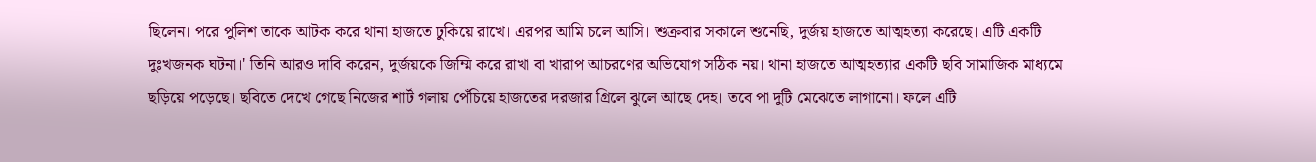ছিলেন। পরে পুলিশ তাকে আটক করে থানা হাজতে ঢুকিয়ে রাখে। এরপর আমি চলে আসি। শুক্রবার সকালে শুনেছি, দুর্জয় হাজতে আত্মহত্যা করেছে। এটি একটি দুঃখজনক ঘটনা।' তিনি আরও দাবি করেন, দুর্জয়কে জিম্মি করে রাখা বা খারাপ আচরণের অভিযোগ সঠিক নয়। থানা হাজতে আত্মহত্যার একটি ছবি সামাজিক মাধ্যমে ছড়িয়ে পড়েছে। ছবিতে দেখে গেছে নিজের শার্ট গলায় পেঁচিয়ে হাজতের দরজার গ্রিলে ঝুলে আছে দেহ। তবে পা দুটি মেঝেতে লাগানো। ফলে এটি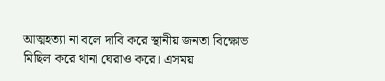আত্মহত্যা না বলে দাবি করে স্থানীয় জনতা বিক্ষোভ মিছিল করে থানা ঘেরাও করে। এসময়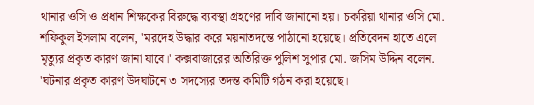থানার ওসি ও প্রধান শিক্ষকের বিরুদ্ধে ব্যবস্থা গ্রহণের দাবি জানানো হয়। চকরিয়া থানার ওসি মো. শফিকুল ইসলাম বলেন, 'মরদেহ উদ্ধার করে ময়নাতদন্তে পাঠানো হয়েছে। প্রতিবেদন হাতে এলে মৃত্যুর প্রকৃত কারণ জানা যাবে।' কক্সবাজারের অতিরিক্ত পুলিশ সুপার মো. জসিম উদ্দিন বলেন. 'ঘটনার প্রকৃত কারণ উদঘাটনে ৩ সদস্যের তদন্ত কমিটি গঠন করা হয়েছে।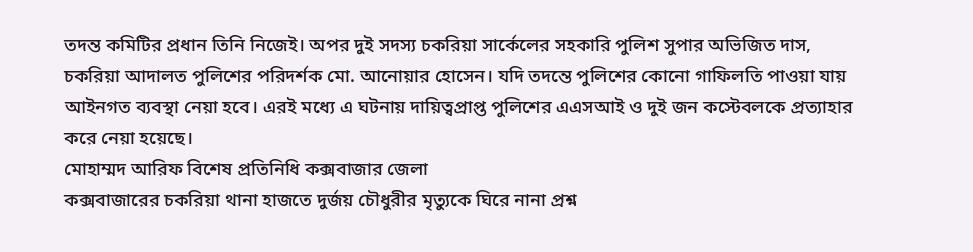তদন্ত কমিটির প্রধান তিনি নিজেই। অপর দুই সদস্য চকরিয়া সার্কেলের সহকারি পুলিশ সুপার অভিজিত দাস, চকরিয়া আদালত পুলিশের পরিদর্শক মো. আনোয়ার হোসেন। যদি তদন্তে পুলিশের কোনো গাফিলতি পাওয়া যায় আইনগত ব্যবস্থা নেয়া হবে। এরই মধ্যে এ ঘটনায় দায়িত্বপ্রাপ্ত পুলিশের এএসআই ও দুই জন কস্টেবলকে প্রত্যাহার করে নেয়া হয়েছে।
মোহাম্মদ আরিফ বিশেষ প্রতিনিধি কক্সবাজার জেলা
কক্সবাজারের চকরিয়া থানা হাজতে দুর্জয় চৌধুরীর মৃত্যুকে ঘিরে নানা প্রশ্ন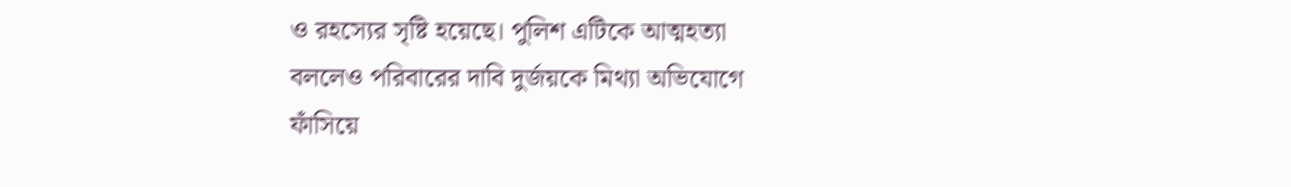ও রহস্যের সৃষ্টি হয়েছে। পুলিশ এটিকে আত্মহত্যা বললেও পরিবারের দাবি দুর্জয়কে মিথ্যা অভিযোগে ফাঁসিয়ে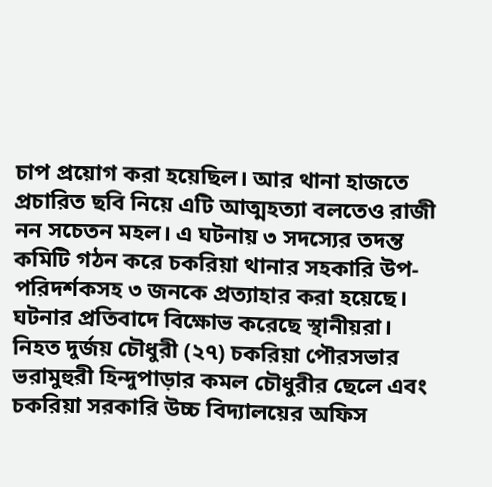চাপ প্রয়োগ করা হয়েছিল। আর থানা হাজতে প্রচারিত ছবি নিয়ে এটি আত্মহত্যা বলতেও রাজী নন সচেতন মহল। এ ঘটনায় ৩ সদস্যের তদন্ত কমিটি গঠন করে চকরিয়া থানার সহকারি উপ-পরিদর্শকসহ ৩ জনকে প্রত্যাহার করা হয়েছে। ঘটনার প্রতিবাদে বিক্ষোভ করেছে স্থানীয়রা।
নিহত দুর্জয় চৌধুরী (২৭) চকরিয়া পৌরসভার ভরামুহুরী হিন্দুপাড়ার কমল চৌধুরীর ছেলে এবং চকরিয়া সরকারি উচ্চ বিদ্যালয়ের অফিস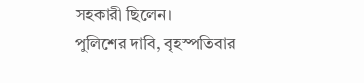সহকারী ছিলেন।
পুলিশের দাবি, বৃহস্পতিবার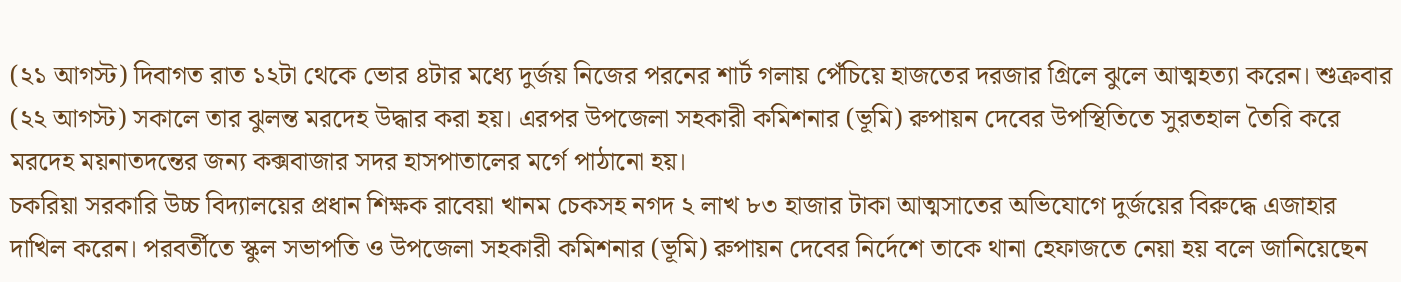(২১ আগস্ট) দিবাগত রাত ১২টা থেকে ভোর ৪টার মধ্যে দুর্জয় নিজের পরনের শার্ট গলায় পেঁচিয়ে হাজতের দরজার গ্রিলে ঝুলে আত্মহত্যা করেন। শুক্রবার (২২ আগস্ট) সকালে তার ঝুলন্ত মরদেহ উদ্ধার করা হয়। এরপর উপজেলা সহকারী কমিশনার (ভূমি) রুপায়ন দেবের উপস্থিতিতে সুরতহাল তৈরি করে মরদেহ ময়নাতদন্তের জন্য কক্সবাজার সদর হাসপাতালের মর্গে পাঠানো হয়।
চকরিয়া সরকারি উচ্চ বিদ্যালয়ের প্রধান শিক্ষক রাবেয়া খানম চেকসহ নগদ ২ লাখ ৮৩ হাজার টাকা আত্মসাতের অভিযোগে দুর্জয়ের বিরুদ্ধে এজাহার দাখিল করেন। পরবর্তীতে স্কুল সভাপতি ও উপজেলা সহকারী কমিশনার (ভূমি) রুপায়ন দেবের নির্দেশে তাকে থানা হেফাজতে নেয়া হয় বলে জানিয়েছেন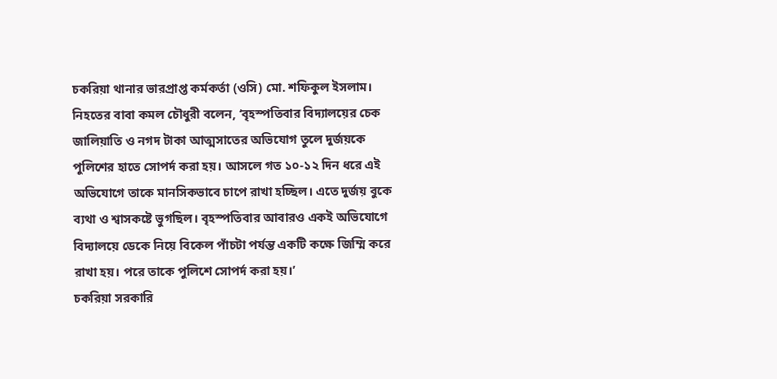চকরিয়া থানার ভারপ্রাপ্ত কর্মকর্তা (ওসি) মো. শফিকুল ইসলাম।
নিহতের বাবা কমল চৌধুরী বলেন, ‘বৃহস্পতিবার বিদ্যালয়ের চেক জালিয়াতি ও নগদ টাকা আত্মসাতের অভিযোগ তুলে দুর্জয়কে পুলিশের হাতে সোপর্দ করা হয়। আসলে গত ১০-১২ দিন ধরে এই অভিযোগে তাকে মানসিকভাবে চাপে রাখা হচ্ছিল। এতে দুর্জয় বুকে ব্যথা ও শ্বাসকষ্টে ভুগছিল। বৃহস্পতিবার আবারও একই অভিযোগে বিদ্যালয়ে ডেকে নিয়ে বিকেল পাঁচটা পর্যন্ত একটি কক্ষে জিম্মি করে রাখা হয়। পরে তাকে পুলিশে সোপর্দ করা হয়।’
চকরিয়া সরকারি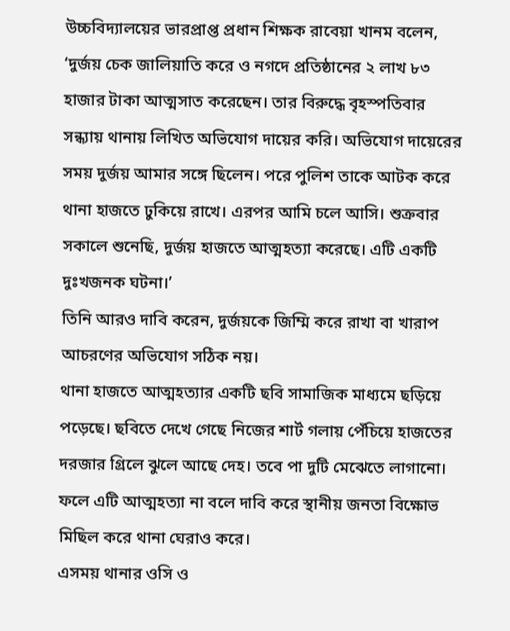উচ্চবিদ্যালয়ের ভারপ্রাপ্ত প্রধান শিক্ষক রাবেয়া খানম বলেন, ‘দুর্জয় চেক জালিয়াতি করে ও নগদে প্রতিষ্ঠানের ২ লাখ ৮৩ হাজার টাকা আত্মসাত করেছেন। তার বিরুদ্ধে বৃহস্পতিবার সন্ধ্যায় থানায় লিখিত অভিযোগ দায়ের করি। অভিযোগ দায়েরের সময় দুর্জয় আমার সঙ্গে ছিলেন। পরে পুলিশ তাকে আটক করে থানা হাজতে ঢুকিয়ে রাখে। এরপর আমি চলে আসি। শুক্রবার সকালে শুনেছি, দুর্জয় হাজতে আত্মহত্যা করেছে। এটি একটি দুঃখজনক ঘটনা।’
তিনি আরও দাবি করেন, দুর্জয়কে জিম্মি করে রাখা বা খারাপ আচরণের অভিযোগ সঠিক নয়।
থানা হাজতে আত্মহত্যার একটি ছবি সামাজিক মাধ্যমে ছড়িয়ে পড়েছে। ছবিতে দেখে গেছে নিজের শার্ট গলায় পেঁচিয়ে হাজতের দরজার গ্রিলে ঝুলে আছে দেহ। তবে পা দুটি মেঝেতে লাগানো। ফলে এটি আত্মহত্যা না বলে দাবি করে স্থানীয় জনতা বিক্ষোভ মিছিল করে থানা ঘেরাও করে।
এসময় থানার ওসি ও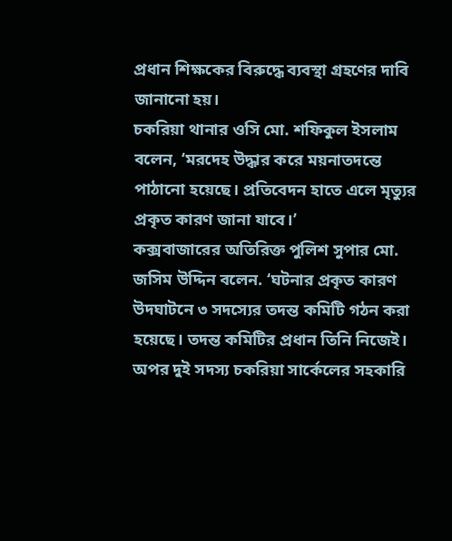প্রধান শিক্ষকের বিরুদ্ধে ব্যবস্থা গ্রহণের দাবি জানানো হয়।
চকরিয়া থানার ওসি মো. শফিকুল ইসলাম বলেন, ‘মরদেহ উদ্ধার করে ময়নাতদন্তে পাঠানো হয়েছে। প্রতিবেদন হাতে এলে মৃত্যুর প্রকৃত কারণ জানা যাবে।’
কক্সবাজারের অতিরিক্ত পুলিশ সুপার মো. জসিম উদ্দিন বলেন. ‘ঘটনার প্রকৃত কারণ উদঘাটনে ৩ সদস্যের তদন্ত কমিটি গঠন করা হয়েছে। তদন্ত কমিটির প্রধান তিনি নিজেই। অপর দুই সদস্য চকরিয়া সার্কেলের সহকারি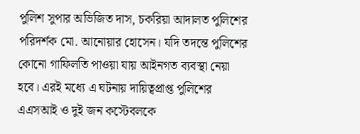পুলিশ সুপার অভিজিত দাস, চকরিয়া আদালত পুলিশের পরিদর্শক মো. আনোয়ার হোসেন। যদি তদন্তে পুলিশের কোনো গাফিলতি পাওয়া যায় আইনগত ব্যবস্থা নেয়া হবে। এরই মধ্যে এ ঘটনায় দায়িত্বপ্রাপ্ত পুলিশের এএসআই ও দুই জন কস্টেবলকে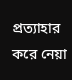প্রত্যাহার করে নেয়া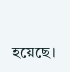হয়েছে।